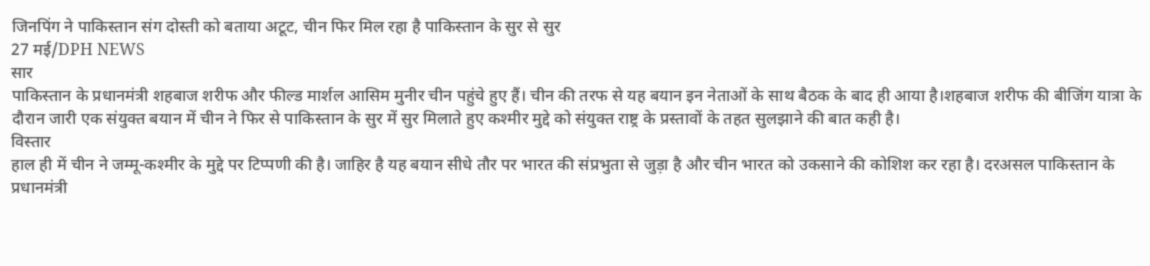जिनपिंग ने पाकिस्तान संग दोस्ती को बताया अटूट, चीन फिर मिल रहा है पाकिस्तान के सुर से सुर
27 मई/DPH NEWS
सार
पाकिस्तान के प्रधानमंत्री शहबाज शरीफ और फील्ड मार्शल आसिम मुनीर चीन पहुंचे हुए हैं। चीन की तरफ से यह बयान इन नेताओं के साथ बैठक के बाद ही आया है।शहबाज शरीफ की बीजिंग यात्रा के दौरान जारी एक संयुक्त बयान में चीन ने फिर से पाकिस्तान के सुर में सुर मिलाते हुए कश्मीर मुद्दे को संयुक्त राष्ट्र के प्रस्तावों के तहत सुलझाने की बात कही है।
विस्तार
हाल ही में चीन ने जम्मू-कश्मीर के मुद्दे पर टिप्पणी की है। जाहिर है यह बयान सीधे तौर पर भारत की संप्रभुता से जुड़ा है और चीन भारत को उकसाने की कोशिश कर रहा है। दरअसल पाकिस्तान के प्रधानमंत्री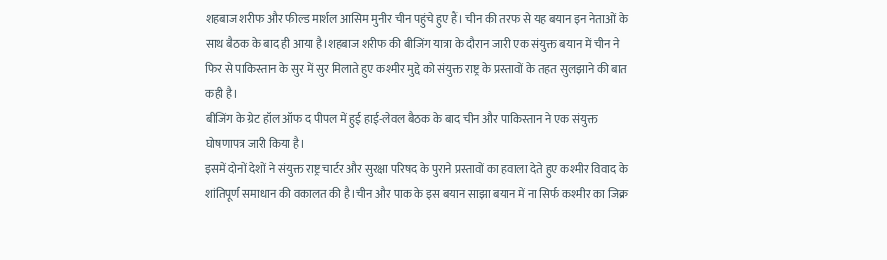शहबाज शरीफ और फील्ड मार्शल आसिम मुनीर चीन पहुंचे हुए हैं। चीन की तरफ से यह बयान इन नेताओं के साथ बैठक के बाद ही आया है।शहबाज शरीफ की बीजिंग यात्रा के दौरान जारी एक संयुक्त बयान में चीन ने फिर से पाकिस्तान के सुर में सुर मिलाते हुए कश्मीर मुद्दे को संयुक्त राष्ट्र के प्रस्तावों के तहत सुलझाने की बात कही है।
बीजिंग के ग्रेट हॉल ऑफ द पीपल में हुई हाई-लेवल बैठक के बाद चीन और पाकिस्तान ने एक संयुक्त घोषणापत्र जारी किया है।
इसमें दोनों देशों ने संयुक्त राष्ट्र चार्टर और सुरक्षा परिषद के पुराने प्रस्तावों का हवाला देते हुए कश्मीर विवाद के शांतिपूर्ण समाधान की वकालत की है।चीन और पाक के इस बयान साझा बयान में ना सिर्फ कश्मीर का जिक्र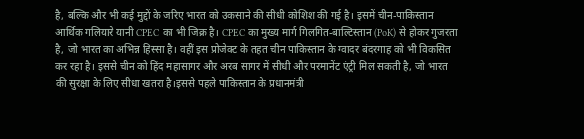है, बल्कि और भी कई मुद्दों के जरिए भारत को उकसाने की सीधी कोशिश की गई है। इसमें चीन-पाकिस्तान आर्थिक गलियारे यानी CPEC का भी जिक्र है। CPEC का मुख्य मार्ग गिलगित-बाल्टिस्तान (PoK) से होकर गुजरता है, जो भारत का अभिन्न हिस्सा है। वहीं इस प्रोजेक्ट के तहत चीन पाकिस्तान के ग्वादर बंदरगाह को भी विकसित कर रहा है। इससे चीन को हिंद महासागर और अरब सागर में सीधी और परमानेंट एंट्री मिल सकती है, जो भारत की सुरक्षा के लिए सीधा खतरा है।इससे पहले पाकिस्तान के प्रधानमंत्री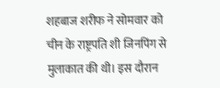शहबाज शरीफ ने सोमवार को चीन के राष्ट्रपति शी जिनपिंग से मुलाकात की थी। इस दौरान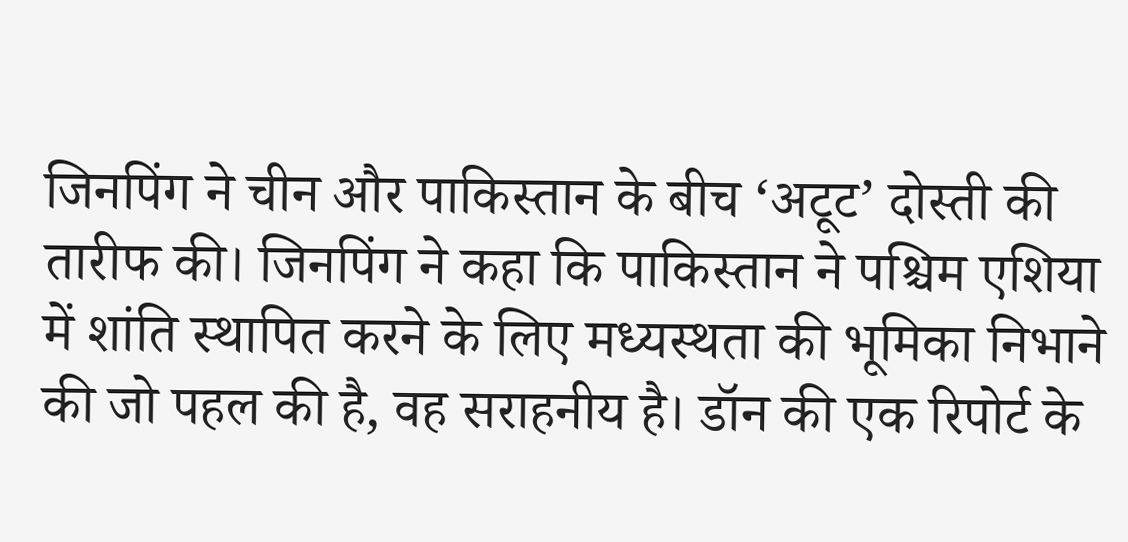जिनपिंग ने चीन और पाकिस्तान के बीच ‘अटूट’ दोस्ती की तारीफ की। जिनपिंग ने कहा कि पाकिस्तान ने पश्चिम एशिया में शांति स्थापित करने के लिए मध्यस्थता की भूमिका निभाने की जो पहल की है, वह सराहनीय है। डॉन की एक रिपोर्ट के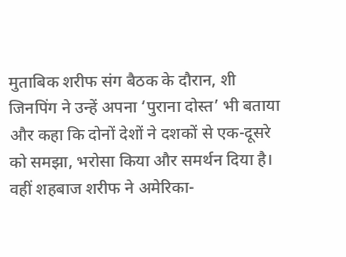मुताबिक शरीफ संग बैठक के दौरान, शी जिनपिंग ने उन्हें अपना ‘पुराना दोस्त’ भी बताया और कहा कि दोनों देशों ने दशकों से एक-दूसरे को समझा, भरोसा किया और समर्थन दिया है। वहीं शहबाज शरीफ ने अमेरिका-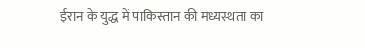ईरान के युद्ध में पाकिस्तान की मध्यस्थता का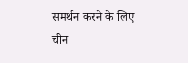समर्थन करने के लिए चीन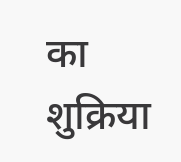का शुक्रिया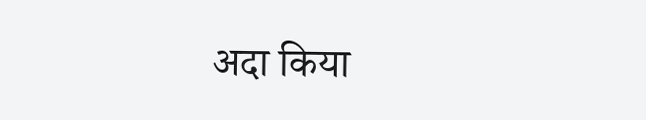अदा किया